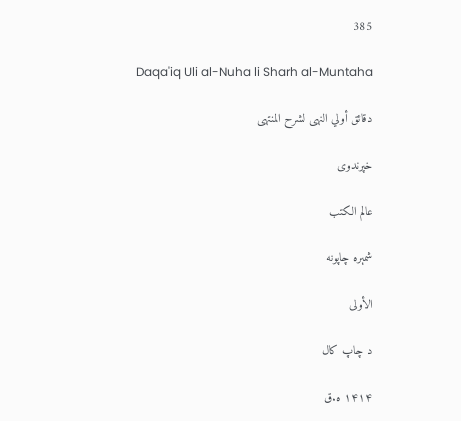385

Daqa'iq Uli al-Nuha li Sharh al-Muntaha

دقائق أولي النهى لشرح المنتهى

خپرندوی

عالم الكتب

شمېره چاپونه

الأولى

د چاپ کال

۱۴۱۴ ه.ق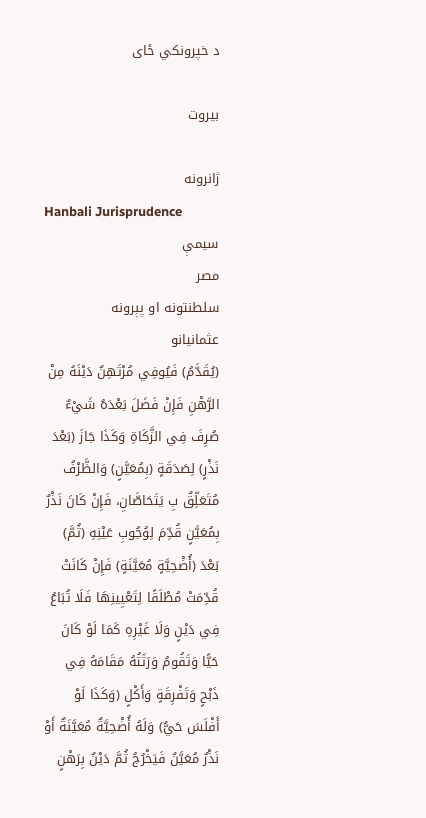د خپرونکي ځای

بيروت

ژانرونه
Hanbali Jurisprudence
سیمې
مصر
سلطنتونه او پېرونه
عثمانيانو
(يُقَدَّمُ) فَيُوفِي مُرْتَهِنٌ دَيْنَهُ مِنْ الرَّهْنِ فَإِنْ فَضَلَ بَعْدَهُ شَيْءٌ صُرِفَ فِي الزَّكَاةِ وَكَذَا جَازَ (بَعْدَ نَذْرٍ) لِصَدَقَةٍ (بِمُعَيَّنٍ) وَالظَّرْفُ مُتَعَلِّقٌ بِ يَتَحَاصَّانِ، فَإِنْ كَانَ نَذْرٌ بِمُعَيَّنٍ قُدِّمَ لِوُجُوبِ عَيْنِهِ (ثُمَّ) بَعْدَ (أُضْحِيَّةٍ مُعَيَّنَةٍ) فَإِنْ كَانَتْ قُدِّمَتْ مُطْلَقًا لِتَعْيِينِهَا فَلَا تُبَاعُ فِي دَيْنٍ وَلَا غَيْرِهِ كَمَا لَوْ كَانَ حَيًّا وَتَقُومُ وَرَثَتُهُ مَقَامَهُ فِي ذَبْحٍ وَتَفْرِقَةٍ وَأَكْلٍ (وَكَذَا لَوْ أَفْلَسَ حَيٌّ) وَلَهُ أُضْحِيَّةٌ مُعَيَّنَةٌ أَوْ نَذْرٌ مُعَيَّنٌ فَيَخْرُجُ ثُمَّ دَيْنٌ بِرَهْنٍ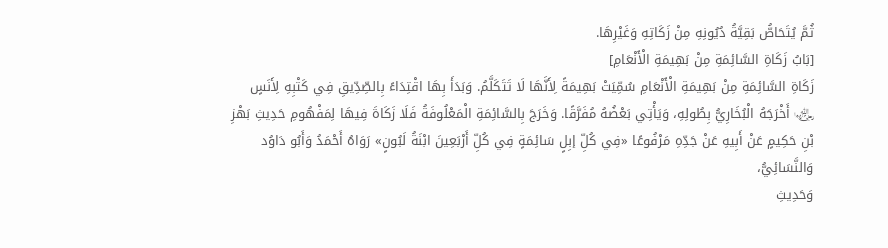ثُمَّ يُتَحَاصُّ بَقِيَّةُ دُيُونِهِ مِنْ زَكَاتِهِ وَغَيْرِهَا.
[بَابُ زَكَاةِ السَّائِمَةِ مِنْ بَهِيمَةِ الْأَنْعَامِ]
زَكَاةِ السَّائِمَةِ مِنْ بَهِيمَةِ الْأَنْعَامِ سُمِّيَتْ بَهِيمَةً لِأَنَّهَا لَا تَتَكَلَّمُ. وَبَدَأَ بِهَا اقْتِدَاءً بِالصِّدِّيقِ فِي كَتْبِهِ لِأَنَسٍ ﵄ أَخْرَجَهُ الْبُخَارِيُّ بِطُولِهِ، وَيَأْتِي بَعْضُهُ مُفَرَّقًا. وَخَرَجَ بِالسَّائِمَةِ الْمَعْلُوفَةُ فَلَا زَكَاةَ فِيهَا لِمَفْهُومِ حَدِيثِ بَهْزِ بْنِ حَكِيمٍ عَنْ أَبِيهِ عَنْ جَدِّهِ مَرْفُوعًا «فِي كُلِّ إبِلٍ سَائِمَةٍ فِي كُلِّ أَرْبَعِينَ ابْنَةُ لَبُونٍ» رَوَاهُ أَحْمَدُ وَأَبُو دَاوُد وَالنَّسَائِيُّ،
وَحَدِيثِ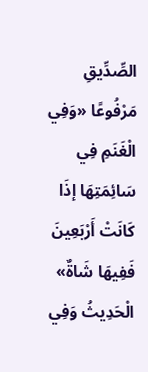الصِّدِّيقِ مَرْفُوعًا «وَفِي الْغَنَمِ فِي سَائِمَتِهَا إذَا كَانَتْ أَرْبَعِينَ فَفِيهَا شَاةٌ» الْحَدِيثُ وَفِي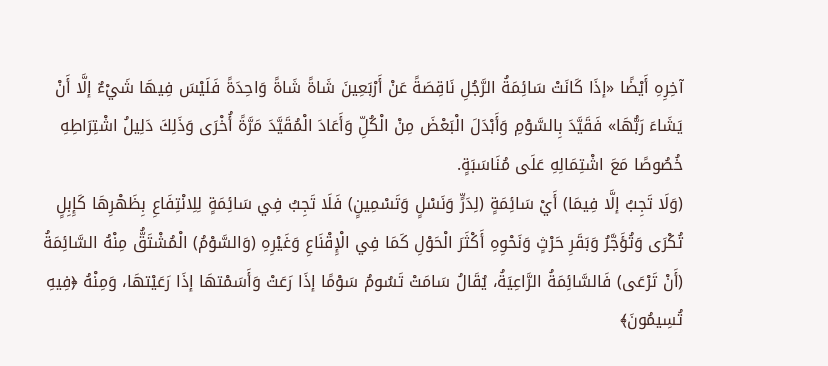آخِرِهِ أَيْضًا «إذَا كَانَتْ سَائِمَةُ الرَّجُلِ نَاقِصَةً عَنْ أَرْبَعِينَ شَاةً شَاةً وَاحِدَةً فَلَيْسَ فِيهَا شَيْءٌ إلَّا أَنْ يَشَاءَ رَبُّهَا» فَقَيَّدَ بِالسَّوْمِ وَأَبْدَلَ الْبَعْضَ مِنْ الْكُلِّ وَأَعَادَ الْمُقَيَّدَ مَرَّةً أُخْرَى وَذَلِكَ دَلِيلُ اشْتِرَاطِهِ خُصُوصًا مَعَ اشْتِمَالِهِ عَلَى مُنَاسَبَةٍ.
(وَلَا تَجِبُ إلَّا فِيمَا) أَيْ سَائِمَةٍ (لِدَرٍّ وَنَسْلٍ وَتَسْمِينٍ) فَلَا تَجِبُ فِي سَائِمَةٍ لِلِانْتِفَاعِ بِظَهْرِهَا كَإِبِلٍ تُكْرَى وَتُؤَجَّرُ وَبَقَرِ حَرْثٍ وَنَحْوِهِ أَكْثَرَ الْحَوْلِ كَمَا فِي الْإِقْنَاعِ وَغَيْرِهِ (وَالسَّوْمُ) الْمُشْتَقُّ مِنْهُ السَّائِمَةُ (أَنْ تَرْعَى) فَالسَّائِمَةُ الرَّاعِيَةُ، يُقَالُ سَامَتْ تَسُومُ سَوْمًا إذَا رَعَتْ وَأَسَمْتهَا إذَا رَعَيْتهَا، وَمِنْهُ ﴿فِيهِ تُسِيمُونَ﴾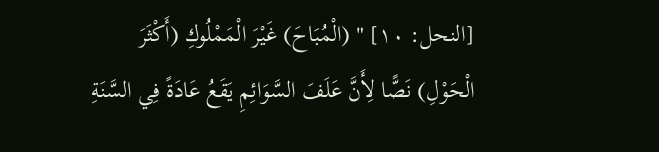[النحل: ١٠] " (الْمُبَاحَ) غَيْرَ الْمَمْلُوكِ (أَكْثَرَ الْحَوْلِ) نَصًّا لِأَنَّ عَلَفَ السَّوَائِمِ يَقَعُ عَادَةً فِي السَّنَةِ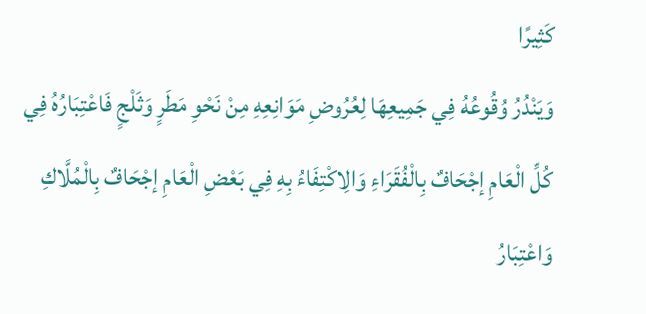كَثِيرًا
وَيَنْدُرُ وُقُوعُهُ فِي جَمِيعِهَا لِعُرُوضِ مَوَانِعِهِ مِنْ نَحْوِ مَطَرٍ وَثَلْجٍ فَاعْتِبَارُهُ فِي كُلِّ الْعَامِ إجْحَافٌ بِالْفُقَرَاءِ وَالِاكْتِفَاءُ بِهِ فِي بَعْضِ الْعَامِ إجْحَافٌ بِالْمُلَّاكِ وَاعْتِبَارُ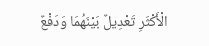الْأَكْثَرِ تَعْدِيلٌ بَيْنَهُمَا وَدَفْعٌ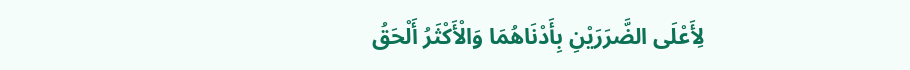لِأَعْلَى الضَّرَرَيْنِ بِأَدْنَاهُمَا وَالْأَكْثَرُ أَلْحَقُ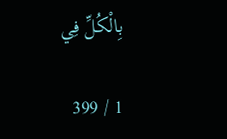بِالْكُلِّ فِي

1 / 399